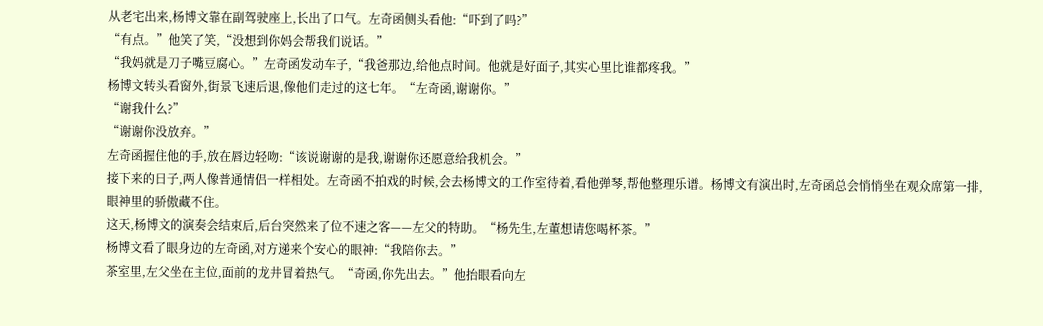从老宅出来,杨博文靠在副驾驶座上,长出了口气。左奇函侧头看他:“吓到了吗?”
“有点。”他笑了笑,“没想到你妈会帮我们说话。”
“我妈就是刀子嘴豆腐心。”左奇函发动车子,“我爸那边,给他点时间。他就是好面子,其实心里比谁都疼我。”
杨博文转头看窗外,街景飞速后退,像他们走过的这七年。“左奇函,谢谢你。”
“谢我什么?”
“谢谢你没放弃。”
左奇函握住他的手,放在唇边轻吻:“该说谢谢的是我,谢谢你还愿意给我机会。”
接下来的日子,两人像普通情侣一样相处。左奇函不拍戏的时候,会去杨博文的工作室待着,看他弹琴,帮他整理乐谱。杨博文有演出时,左奇函总会悄悄坐在观众席第一排,眼神里的骄傲藏不住。
这天,杨博文的演奏会结束后,后台突然来了位不速之客——左父的特助。“杨先生,左董想请您喝杯茶。”
杨博文看了眼身边的左奇函,对方递来个安心的眼神:“我陪你去。”
茶室里,左父坐在主位,面前的龙井冒着热气。“奇函,你先出去。”他抬眼看向左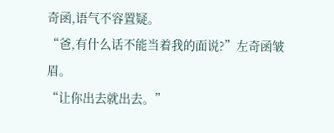奇函,语气不容置疑。
“爸,有什么话不能当着我的面说?”左奇函皱眉。
“让你出去就出去。”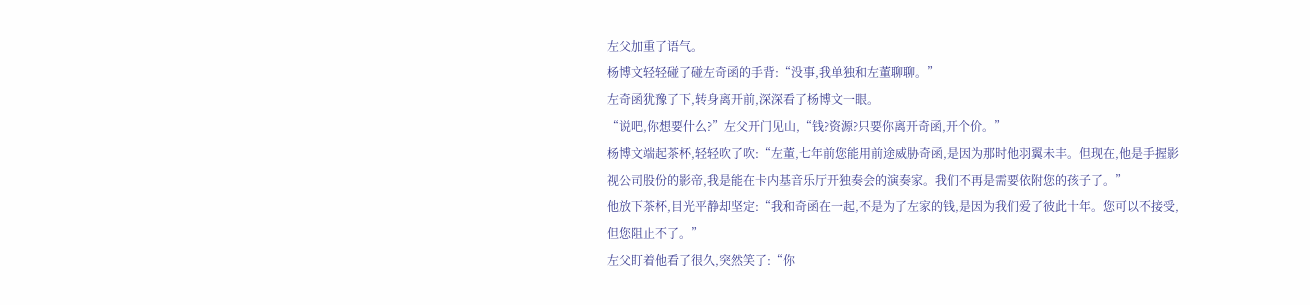左父加重了语气。
杨博文轻轻碰了碰左奇函的手背:“没事,我单独和左董聊聊。”
左奇函犹豫了下,转身离开前,深深看了杨博文一眼。
“说吧,你想要什么?”左父开门见山,“钱?资源?只要你离开奇函,开个价。”
杨博文端起茶杯,轻轻吹了吹:“左董,七年前您能用前途威胁奇函,是因为那时他羽翼未丰。但现在,他是手握影视公司股份的影帝,我是能在卡内基音乐厅开独奏会的演奏家。我们不再是需要依附您的孩子了。”
他放下茶杯,目光平静却坚定:“我和奇函在一起,不是为了左家的钱,是因为我们爱了彼此十年。您可以不接受,但您阻止不了。”
左父盯着他看了很久,突然笑了:“你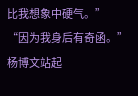比我想象中硬气。”
“因为我身后有奇函。”杨博文站起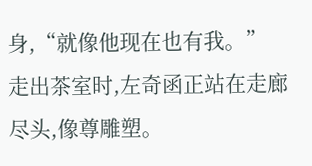身,“就像他现在也有我。”
走出茶室时,左奇函正站在走廊尽头,像尊雕塑。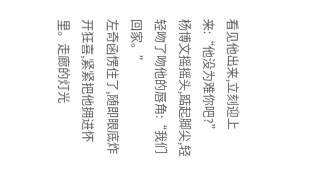看见他出来,立刻迎上来:“他没为难你吧?”
杨博文摇摇头,踮起脚尖,轻轻吻了吻他的唇角:“我们回家。”
左奇函愣住了,随即眼底炸开狂喜,紧紧把他拥进怀里。走廊的灯光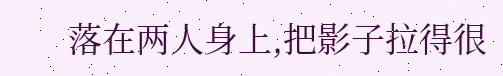落在两人身上,把影子拉得很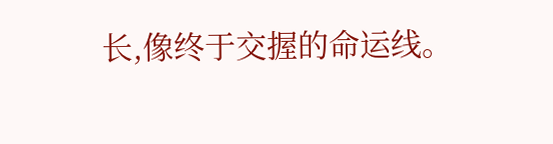长,像终于交握的命运线。